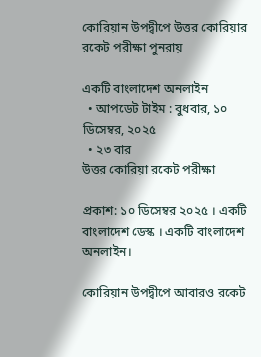কোরিয়ান উপদ্বীপে উত্তর কোরিয়ার রকেট পরীক্ষা পুনরায়

একটি বাংলাদেশ অনলাইন
  • আপডেট টাইম : বুধবার, ১০ ডিসেম্বর, ২০২৫
  • ২৩ বার
উত্তর কোরিয়া রকেট পরীক্ষা

প্রকাশ: ১০ ডিসেম্বর ২০২৫ । একটি বাংলাদেশ ডেস্ক । একটি বাংলাদেশ অনলাইন।

কোরিয়ান উপদ্বীপে আবারও রকেট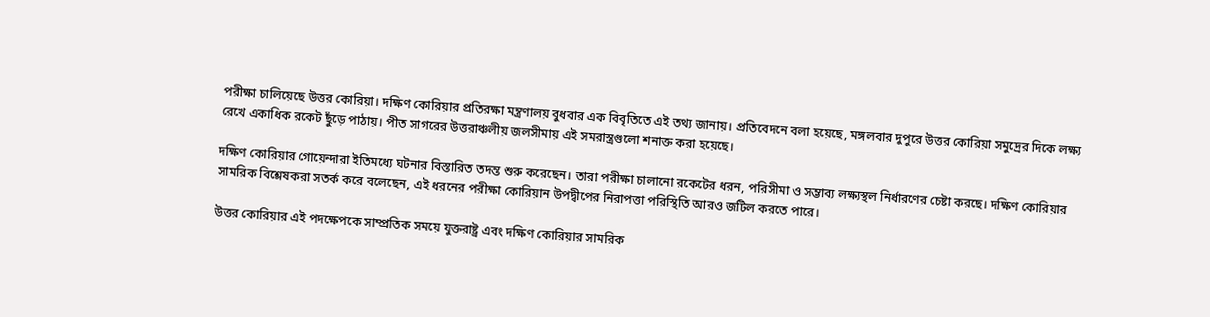পরীক্ষা চালিয়েছে উত্তর কোরিয়া। দক্ষিণ কোরিয়ার প্রতিরক্ষা মন্ত্রণালয় বুধবার এক বিবৃতিতে এই তথ্য জানায়। প্রতিবেদনে বলা হয়েছে, মঙ্গলবার দুপুরে উত্তর কোরিয়া সমুদ্রের দিকে লক্ষ্য রেখে একাধিক রকেট ছুঁড়ে পাঠায়। পীত সাগরের উত্তরাঞ্চলীয় জলসীমায় এই সমরাস্ত্রগুলো শনাক্ত করা হয়েছে।

দক্ষিণ কোরিয়ার গোয়েন্দারা ইতিমধ্যে ঘটনার বিস্তারিত তদন্ত শুরু করেছেন। তারা পরীক্ষা চালানো রকেটের ধরন, পরিসীমা ও সম্ভাব্য লক্ষ্যস্থল নির্ধারণের চেষ্টা করছে। দক্ষিণ কোরিয়ার সামরিক বিশ্লেষকরা সতর্ক করে বলেছেন, এই ধরনের পরীক্ষা কোরিয়ান উপদ্বীপের নিরাপত্তা পরিস্থিতি আরও জটিল করতে পারে।

উত্তর কোরিয়ার এই পদক্ষেপকে সাম্প্রতিক সময়ে যুক্তরাষ্ট্র এবং দক্ষিণ কোরিয়ার সামরিক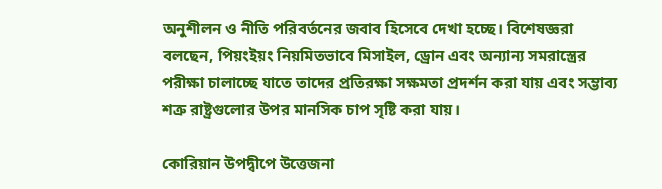অনুশীলন ও নীতি পরিবর্তনের জবাব হিসেবে দেখা হচ্ছে। বিশেষজ্ঞরা বলছেন, পিয়ংইয়ং নিয়মিতভাবে মিসাইল, ড্রোন এবং অন্যান্য সমরাস্ত্রের পরীক্ষা চালাচ্ছে যাতে তাদের প্রতিরক্ষা সক্ষমতা প্রদর্শন করা যায় এবং সম্ভাব্য শত্রু রাষ্ট্রগুলোর উপর মানসিক চাপ সৃষ্টি করা যায়।

কোরিয়ান উপদ্বীপে উত্তেজনা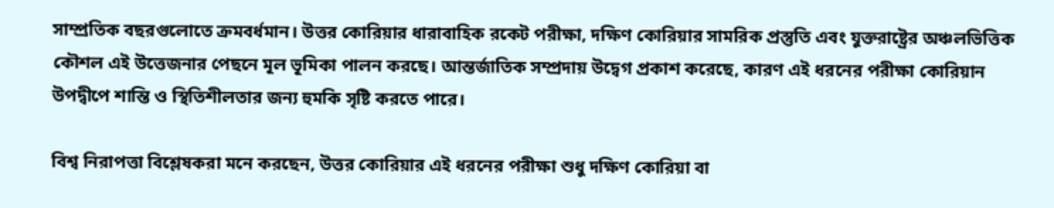সাম্প্রতিক বছরগুলোতে ক্রমবর্ধমান। উত্তর কোরিয়ার ধারাবাহিক রকেট পরীক্ষা, দক্ষিণ কোরিয়ার সামরিক প্রস্তুতি এবং যুক্তরাষ্ট্রের অঞ্চলভিত্তিক কৌশল এই উত্তেজনার পেছনে মূল ভূমিকা পালন করছে। আন্তর্জাতিক সম্প্রদায় উদ্বেগ প্রকাশ করেছে, কারণ এই ধরনের পরীক্ষা কোরিয়ান উপদ্বীপে শান্তি ও স্থিতিশীলতার জন্য হুমকি সৃষ্টি করতে পারে।

বিশ্ব নিরাপত্তা বিশ্লেষকরা মনে করছেন, উত্তর কোরিয়ার এই ধরনের পরীক্ষা শুধু দক্ষিণ কোরিয়া বা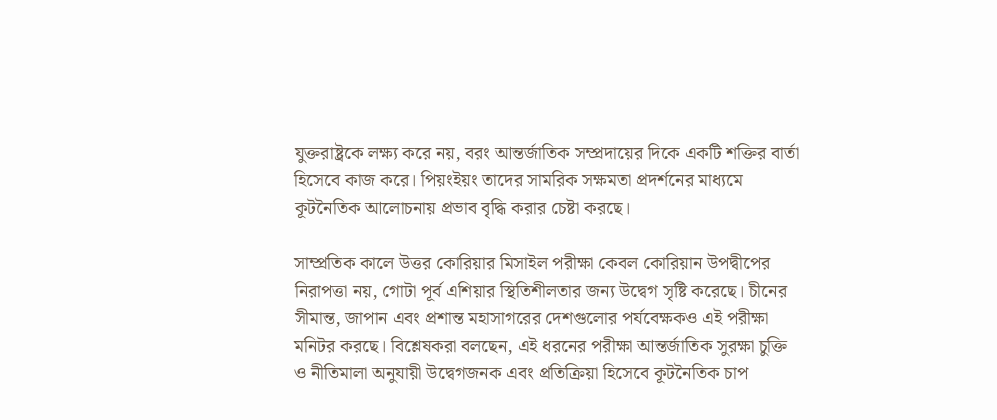যুক্তরাষ্ট্রকে লক্ষ্য করে নয়, বরং আন্তর্জাতিক সম্প্রদায়ের দিকে একটি শক্তির বার্তা হিসেবে কাজ করে। পিয়ংইয়ং তাদের সামরিক সক্ষমতা প্রদর্শনের মাধ্যমে কূটনৈতিক আলোচনায় প্রভাব বৃদ্ধি করার চেষ্টা করছে।

সাম্প্রতিক কালে উত্তর কোরিয়ার মিসাইল পরীক্ষা কেবল কোরিয়ান উপদ্বীপের নিরাপত্তা নয়, গোটা পূর্ব এশিয়ার স্থিতিশীলতার জন্য উদ্বেগ সৃষ্টি করেছে। চীনের সীমান্ত, জাপান এবং প্রশান্ত মহাসাগরের দেশগুলোর পর্যবেক্ষকও এই পরীক্ষা মনিটর করছে। বিশ্লেষকরা বলছেন, এই ধরনের পরীক্ষা আন্তর্জাতিক সুরক্ষা চুক্তি ও নীতিমালা অনুযায়ী উদ্বেগজনক এবং প্রতিক্রিয়া হিসেবে কূটনৈতিক চাপ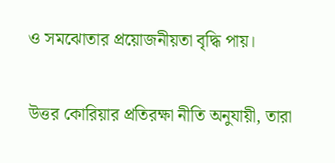ও সমঝোতার প্রয়োজনীয়তা বৃদ্ধি পায়।

উত্তর কোরিয়ার প্রতিরক্ষা নীতি অনুযায়ী, তারা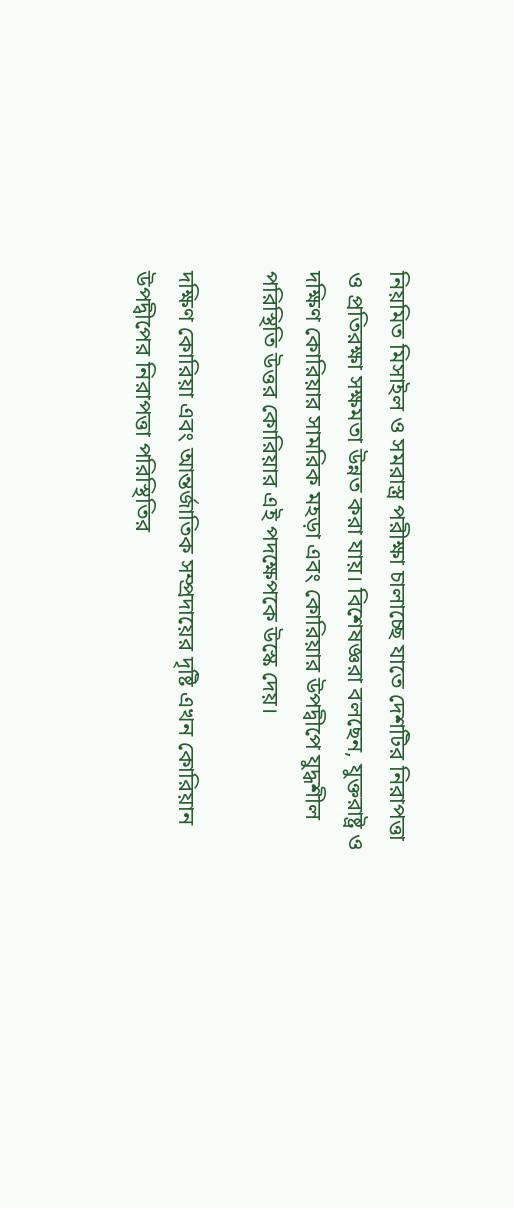নিয়মিত মিসাইল ও সমরাস্ত্র পরীক্ষা চালাচ্ছে যাতে দেশটির নিরাপত্তা ও প্রতিরক্ষা সক্ষমতা উন্নত করা যায়। বিশেষজ্ঞরা বলছেন, যুক্তরাষ্ট্র ও দক্ষিণ কোরিয়ার সামরিক মহড়া এবং কোরিয়ার উপদ্বীপে যুদ্ধশীল পরিস্থিতি উত্তর কোরিয়ার এই পদক্ষেপকে উস্কে দেয়।

দক্ষিণ কোরিয়া এবং আন্তর্জাতিক সম্প্রদায়ের দৃষ্টি এখন কোরিয়ান উপদ্বীপের নিরাপত্তা পরিস্থিতির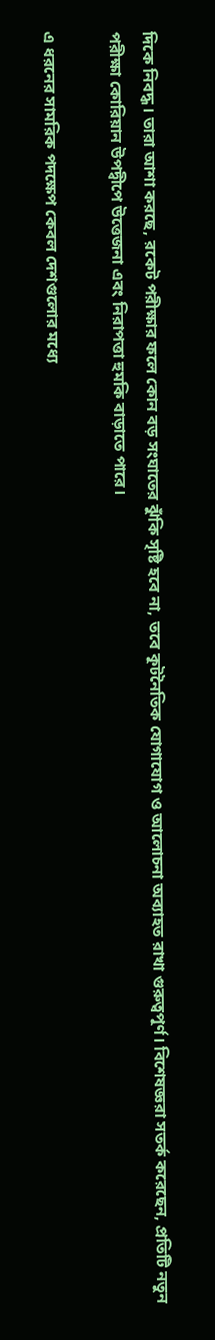দিকে নিবদ্ধ। তারা আশা করছে, রকেট পরীক্ষার ফলে কোন বড় সংঘাতের ঝুঁকি সৃষ্টি হবে না, তবে কূটনৈতিক যোগাযোগ ও আলোচনা অব্যাহত রাখা গুরুত্বপূর্ণ। বিশেষজ্ঞরা সতর্ক করেছেন, প্রতিটি নতুন পরীক্ষা কোরিয়ান উপদ্বীপে উত্তেজনা এবং নিরাপত্তা হুমকি বাড়াতে পারে।

এ ধরনের সামরিক পদক্ষেপ কেবল দেশগুলোর মধ্যে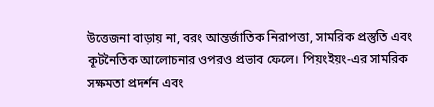উত্তেজনা বাড়ায় না, বরং আন্তর্জাতিক নিরাপত্তা, সামরিক প্রস্তুতি এবং কূটনৈতিক আলোচনার ওপরও প্রভাব ফেলে। পিয়ংইয়ং-এর সামরিক সক্ষমতা প্রদর্শন এবং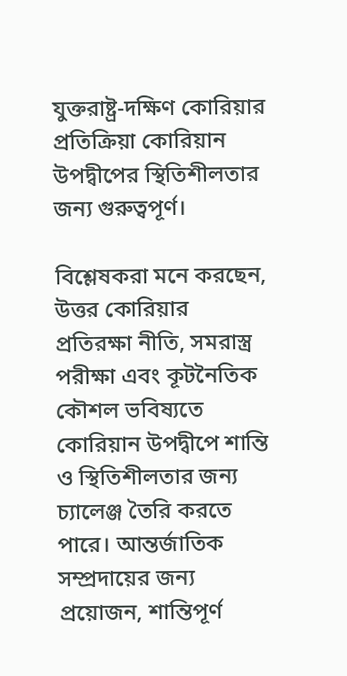যুক্তরাষ্ট্র-দক্ষিণ কোরিয়ার প্রতিক্রিয়া কোরিয়ান উপদ্বীপের স্থিতিশীলতার জন্য গুরুত্বপূর্ণ।

বিশ্লেষকরা মনে করছেন, উত্তর কোরিয়ার প্রতিরক্ষা নীতি, সমরাস্ত্র পরীক্ষা এবং কূটনৈতিক কৌশল ভবিষ্যতে কোরিয়ান উপদ্বীপে শান্তি ও স্থিতিশীলতার জন্য চ্যালেঞ্জ তৈরি করতে পারে। আন্তর্জাতিক সম্প্রদায়ের জন্য প্রয়োজন, শান্তিপূর্ণ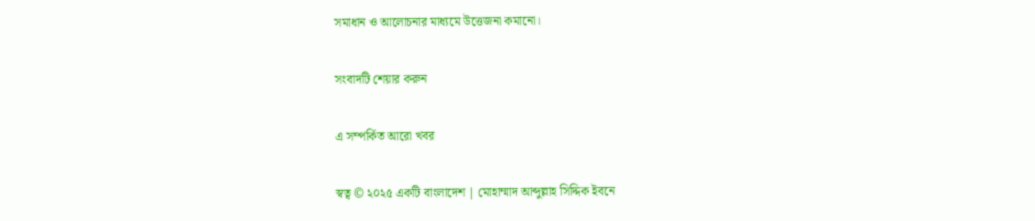সমাধান ও আলোচনার মাধ্যমে উত্তেজনা কমানো।

সংবাদটি শেয়ার করুন

এ সম্পর্কিত আরো খবর

স্বত্ব © ২০২৫ একটি বাংলাদেশ | মোহাম্মাদ আব্দুল্লাহ সিদ্দিক ইবনে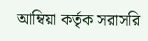আম্বিয়া কর্তৃক সরাসরি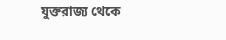যুক্তরাজ্য থেকে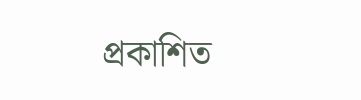প্রকাশিত